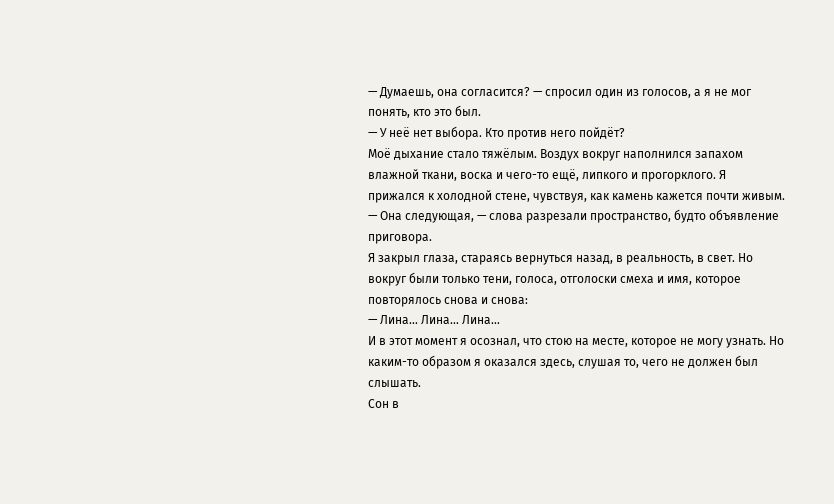— Думаешь, она согласится? — спросил один из голосов, а я не мог понять, кто это был.
— У неё нет выбора. Кто против него пойдёт?
Моё дыхание стало тяжёлым. Воздух вокруг наполнился запахом влажной ткани, воска и чего-то ещё, липкого и прогорклого. Я прижался к холодной стене, чувствуя, как камень кажется почти живым.
— Она следующая, — слова разрезали пространство, будто объявление приговора.
Я закрыл глаза, стараясь вернуться назад, в реальность, в свет. Но вокруг были только тени, голоса, отголоски смеха и имя, которое повторялось снова и снова:
— Лина… Лина… Лина…
И в этот момент я осознал, что стою на месте, которое не могу узнать. Но каким-то образом я оказался здесь, слушая то, чего не должен был слышать.
Сон в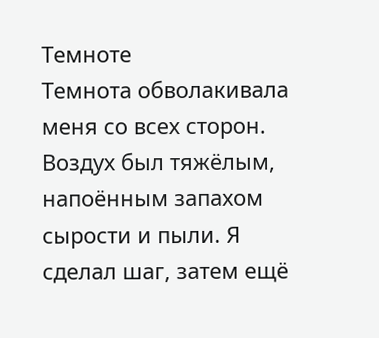Темноте
Темнота обволакивала меня со всех сторон. Воздух был тяжёлым, напоённым запахом сырости и пыли. Я сделал шаг, затем ещё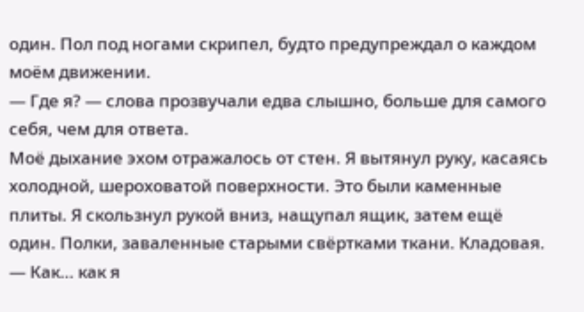один. Пол под ногами скрипел, будто предупреждал о каждом моём движении.
— Где я? — слова прозвучали едва слышно, больше для самого себя, чем для ответа.
Моё дыхание эхом отражалось от стен. Я вытянул руку, касаясь холодной, шероховатой поверхности. Это были каменные плиты. Я скользнул рукой вниз, нащупал ящик, затем ещё один. Полки, заваленные старыми свёртками ткани. Кладовая.
— Как… как я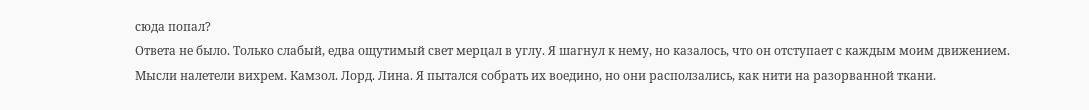сюда попал?
Ответа не было. Только слабый, едва ощутимый свет мерцал в углу. Я шагнул к нему, но казалось, что он отступает с каждым моим движением.
Мысли налетели вихрем. Камзол. Лорд. Лина. Я пытался собрать их воедино, но они расползались, как нити на разорванной ткани.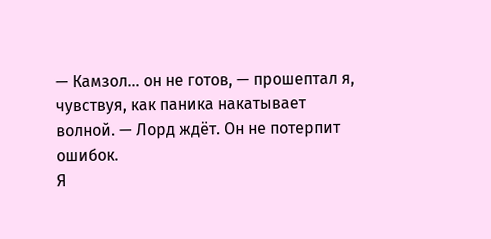— Камзол… он не готов, — прошептал я, чувствуя, как паника накатывает волной. — Лорд ждёт. Он не потерпит ошибок.
Я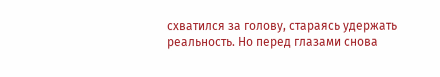схватился за голову, стараясь удержать реальность. Но перед глазами снова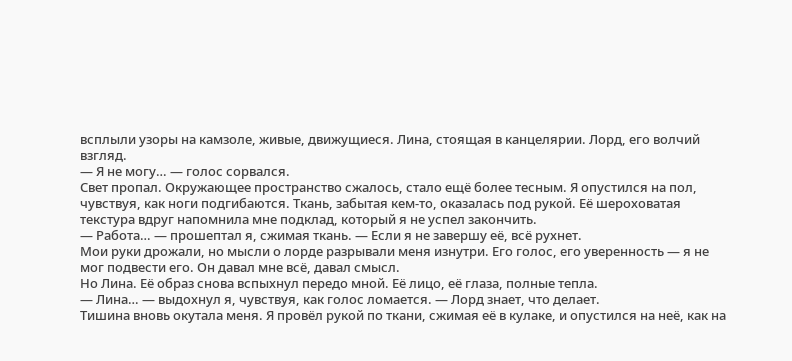всплыли узоры на камзоле, живые, движущиеся. Лина, стоящая в канцелярии. Лорд, его волчий взгляд.
— Я не могу… — голос сорвался.
Свет пропал. Окружающее пространство сжалось, стало ещё более тесным. Я опустился на пол, чувствуя, как ноги подгибаются. Ткань, забытая кем-то, оказалась под рукой. Её шероховатая текстура вдруг напомнила мне подклад, который я не успел закончить.
— Работа… — прошептал я, сжимая ткань. — Если я не завершу её, всё рухнет.
Мои руки дрожали, но мысли о лорде разрывали меня изнутри. Его голос, его уверенность — я не мог подвести его. Он давал мне всё, давал смысл.
Но Лина. Её образ снова вспыхнул передо мной. Её лицо, её глаза, полные тепла.
— Лина… — выдохнул я, чувствуя, как голос ломается. — Лорд знает, что делает.
Тишина вновь окутала меня. Я провёл рукой по ткани, сжимая её в кулаке, и опустился на неё, как на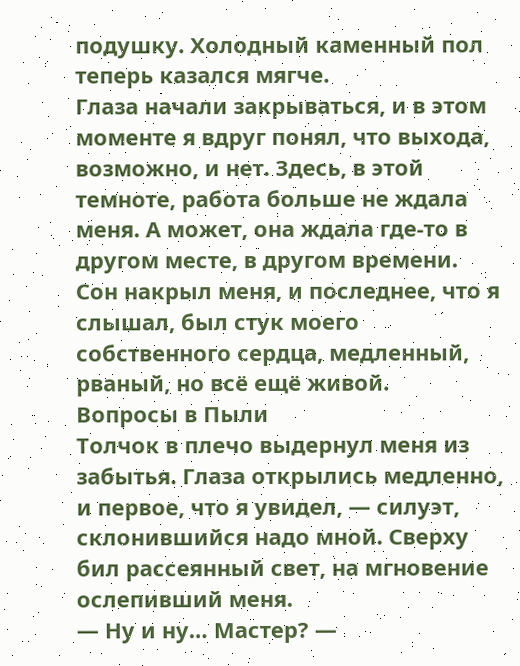подушку. Холодный каменный пол теперь казался мягче.
Глаза начали закрываться, и в этом моменте я вдруг понял, что выхода, возможно, и нет. Здесь, в этой темноте, работа больше не ждала меня. А может, она ждала где-то в другом месте, в другом времени.
Сон накрыл меня, и последнее, что я слышал, был стук моего собственного сердца, медленный, рваный, но всё ещё живой.
Вопросы в Пыли
Толчок в плечо выдернул меня из забытья. Глаза открылись медленно, и первое, что я увидел, — силуэт, склонившийся надо мной. Сверху бил рассеянный свет, на мгновение ослепивший меня.
— Ну и ну… Мастер? —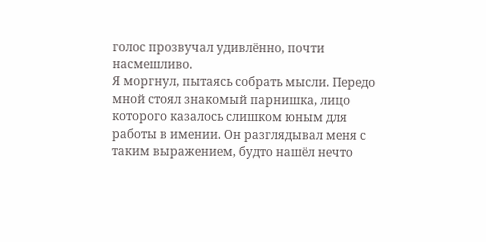голос прозвучал удивлённо, почти насмешливо.
Я моргнул, пытаясь собрать мысли. Передо мной стоял знакомый парнишка, лицо которого казалось слишком юным для работы в имении. Он разглядывал меня с таким выражением, будто нашёл нечто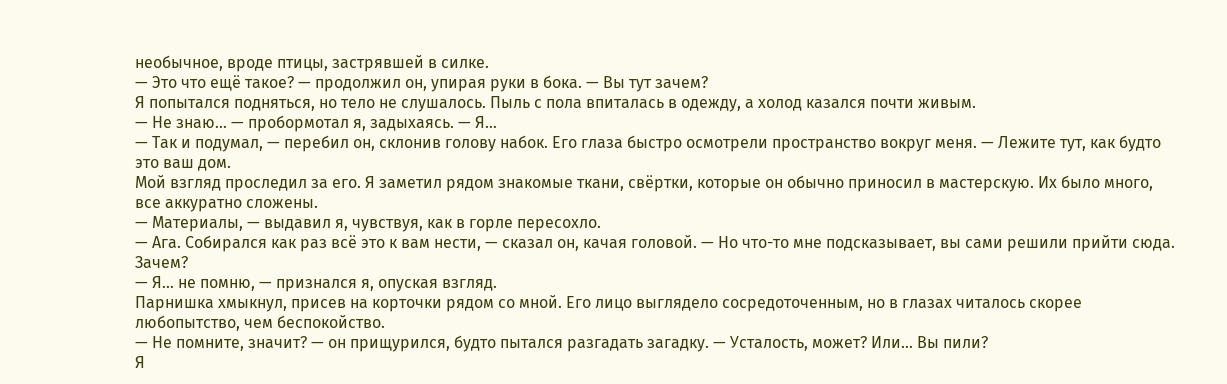необычное, вроде птицы, застрявшей в силке.
— Это что ещё такое? — продолжил он, упирая руки в бока. — Вы тут зачем?
Я попытался подняться, но тело не слушалось. Пыль с пола впиталась в одежду, а холод казался почти живым.
— Не знаю… — пробормотал я, задыхаясь. — Я…
— Так и подумал, — перебил он, склонив голову набок. Его глаза быстро осмотрели пространство вокруг меня. — Лежите тут, как будто это ваш дом.
Мой взгляд проследил за его. Я заметил рядом знакомые ткани, свёртки, которые он обычно приносил в мастерскую. Их было много, все аккуратно сложены.
— Материалы, — выдавил я, чувствуя, как в горле пересохло.
— Ага. Собирался как раз всё это к вам нести, — сказал он, качая головой. — Но что-то мне подсказывает, вы сами решили прийти сюда. Зачем?
— Я… не помню, — признался я, опуская взгляд.
Парнишка хмыкнул, присев на корточки рядом со мной. Его лицо выглядело сосредоточенным, но в глазах читалось скорее любопытство, чем беспокойство.
— Не помните, значит? — он прищурился, будто пытался разгадать загадку. — Усталость, может? Или… Вы пили?
Я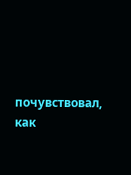почувствовал, как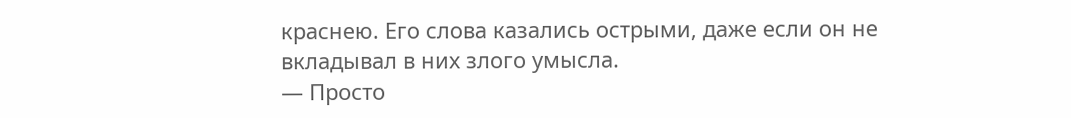краснею. Его слова казались острыми, даже если он не вкладывал в них злого умысла.
— Просто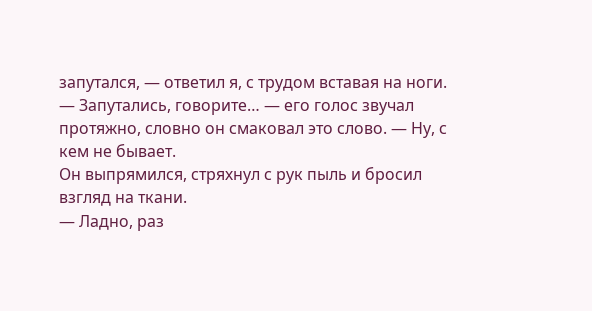запутался, — ответил я, с трудом вставая на ноги.
— Запутались, говорите… — его голос звучал протяжно, словно он смаковал это слово. — Ну, с кем не бывает.
Он выпрямился, стряхнул с рук пыль и бросил взгляд на ткани.
— Ладно, раз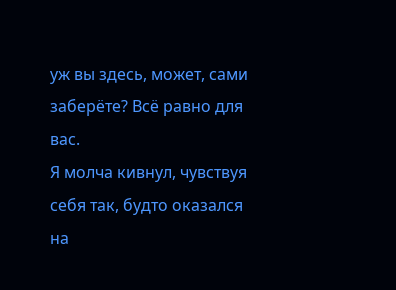уж вы здесь, может, сами заберёте? Всё равно для вас.
Я молча кивнул, чувствуя себя так, будто оказался на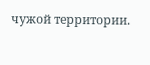чужой территории.